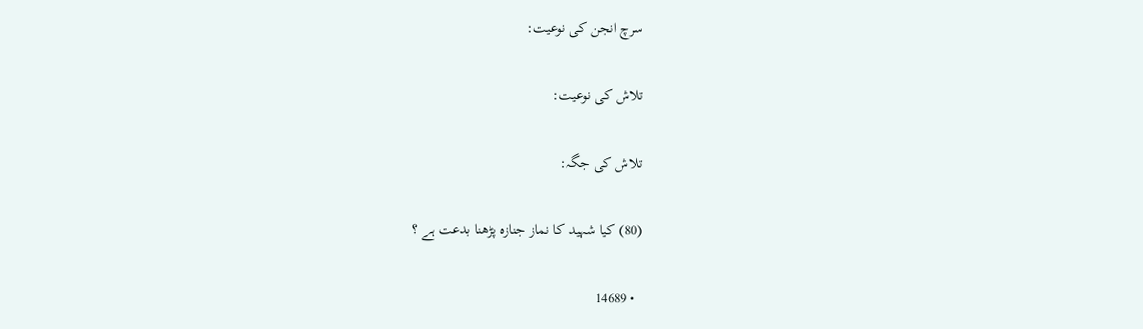سرچ انجن کی نوعیت:

تلاش کی نوعیت:

تلاش کی جگہ:

(80) کیا شہید کا نماز جنازہ پڑھنا بدعت ہے ؟

  • 14689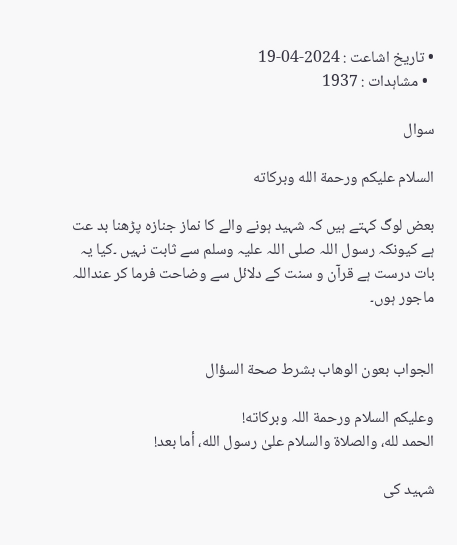• تاریخ اشاعت : 2024-04-19
  • مشاہدات : 1937

سوال

السلام عليكم ورحمة الله وبركاته

بعض لوگ کہتے ہیں کہ شہید ہونے والے کا نماز جنازہ پڑھنا بد عت ہے کیونکہ رسول اللہ صلی اللہ علیہ وسلم سے ثابت نہیں ۔کیا یہ بات درست ہے قرآن و سنت کے دلائل سے وضاحت فرما کر عنداللہ ماجور ہوں۔


الجواب بعون الوهاب بشرط صحة السؤال

وعلیکم السلام ورحمة اللہ وبرکاته!
الحمد لله، والصلاة والسلام علىٰ رسول الله، أما بعد!

شہید کی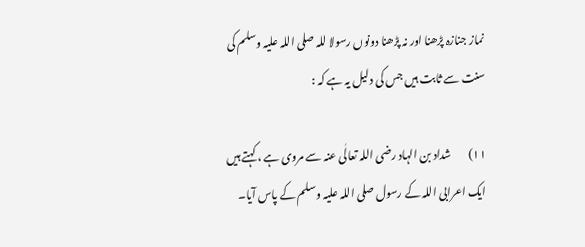نماز جنازہ پڑھنا اور نہ پڑھنا دونوں رسولا للہ صلی اللہ علیہ وسلم کی سنت سے ثابت ہیں جس کی دلیل یہ ہے کہ :

۱١)        شداد بن الہاد رضی اللہ تعالٰی عنہ سے مروی ہے ، کہتے ہیں ایک اعرابی اللہ کے رسول صلی اللہ علیہ وسلم کے پاس آیا۔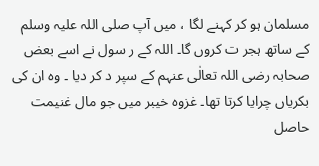مسلمان ہو کر کہنے لگا ، میں آپ صلی اللہ علیہ وسلم  کے ساتھ ہجر ت کروں گا۔ اللہ کے ر سول نے اسے بعض صحابہ رضی اللہ تعالٰی عنہم کے سپر د کر دیا ۔ وہ ان کی بکریاں چرایا کرتا تھا۔ غزوہ خیبر میں جو مال غنیمت حاصل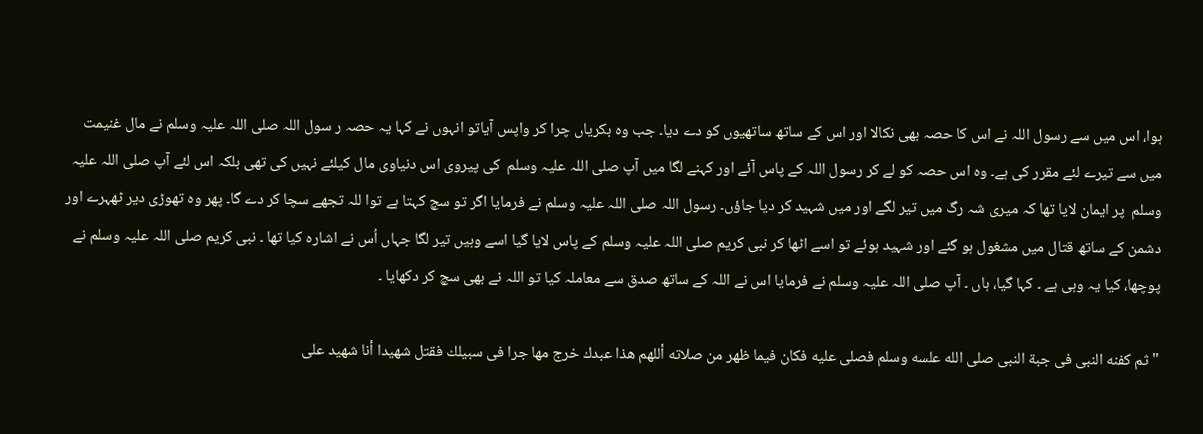ہوا، اس میں سے رسول اللہ نے اس کا حصہ بھی نکالا اور اس کے ساتھ ساتھیوں کو دے دیا۔ جب وہ بکریاں چرا کر واپس آیاتو انہوں نے کہا یہ حصہ ر سول اللہ صلی اللہ علیہ وسلم نے مال غنیمت میں سے تیرے لئے مقرر کی ہے۔ وہ اس حصہ کو لے کر رسول اللہ کے پاس آئے اور کہنے لگا میں آپ صلی اللہ علیہ وسلم  کی پیروی اس دنیاوی مال کیلئے نہیں کی تھی بلکہ اس لئے آپ صلی اللہ علیہ وسلم  پر ایمان لایا تھا کہ میری شہ رگ میں تیر لگے اور میں شہید کر دیا جاؤں۔ رسول اللہ صلی اللہ علیہ وسلم نے فرمایا اگر تو سچ کہتا ہے توا للہ تجھے سچا کر دے گا۔ پھر وہ تھوڑی دیر ٹھہرے اور دشمن کے ساتھ قتال میں مشغول ہو گئے اور شہید ہوئے تو اسے اٹھا کر نبی کریم صلی اللہ علیہ وسلم کے پاس لایا گیا اسے وہیں تیر لگا جہاں اُس نے اشارہ کیا تھا ۔ نبی کریم صلی اللہ علیہ وسلم نے پوچھا، کیا یہ وہی ہے ۔ کہا گیا، ہاں ۔ آپ صلی اللہ علیہ وسلم نے فرمایا اس نے اللہ کے ساتھ صدق سے معاملہ کیا تو اللہ نے بھی سچ کر دکھایا ۔

"ثم كفنه النبى فى جبة النبى صلى الله علسه وسلم فصلى عليه فكان فيما ظهر من صلاته أللهم هذا عبدك خرج مها جرا فى سبيلك فقتل شهيدا أنا شهيد على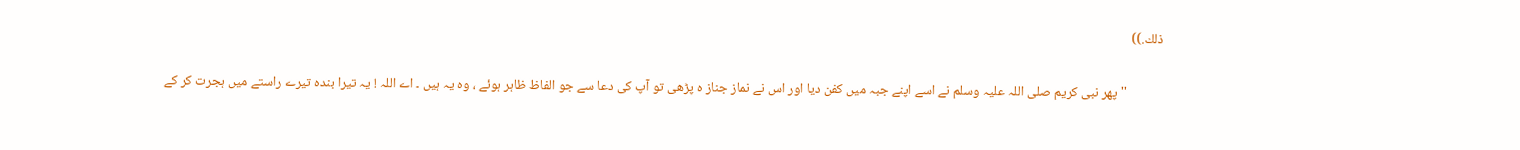ذلك.))

            '' پھر نبی کریم صلی اللہ علیہ وسلم نے اسے اپنے جبہ میں کفن دیا اور اس نے نماز جناز ہ پڑھی تو آپ کی دعا سے جو الفاظ ظاہر ہوئے ، وہ یہ ہیں ۔ اے اللہ ! یہ تیرا بندہ تیرے راستے میں ہجرت کر کے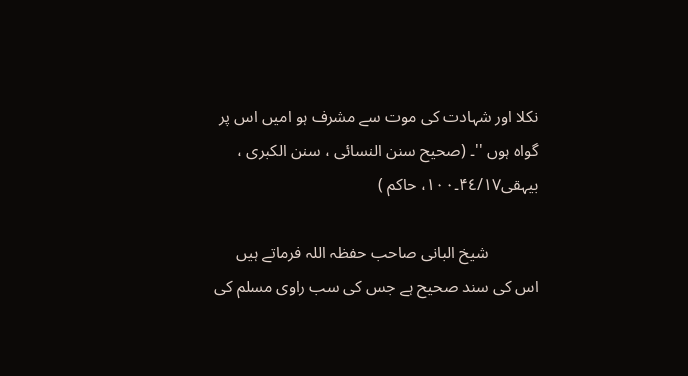نکلا اور شہادت کی موت سے مشرف ہو امیں اس پر گواہ ہوں ''۔ (صحیح سنن النسائی ، سنن الکبری ، بیہقی۴٤/۱۷۔۱۰٠، حاکم )

            شیخ البانی صاحب حفظہ اللہ فرماتے ہیں اس کی سند صحیح ہے جس کی سب راوی مسلم کی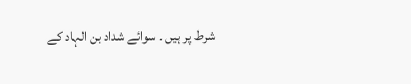شرط پر ہیں ۔ سوائے شداد بن الہاد کے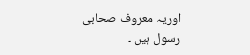اوریہ معروف صحابی رسول ہیں ۔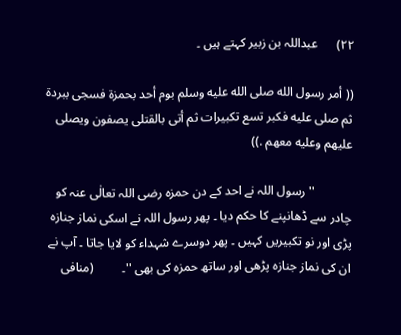۲٢)      عبداللہ بن زبیر کہتے ہیں ۔

(( أمر رسول الله صلى الله عليه وسلم بوم أحد بحمزة فسجى ببردة ثم صلى عليه فكبر تسع تكبيرات ثم أتى بالقتلى يصفون ويصلى عليهم وعليه معهم .))

            '' رسول اللہ نے احد کے دن حمزہ رضی اللہ تعالٰی عنہ کو چادر سے ڈھانپنے کا حکم دیا ۔ پھر رسول اللہ نے اسکی نماز جنازہ پڑی اور نو تکبیریں کہیں ۔ پھر دوسرے شہداء کو لایا جاتا ۔ آپ نے ان کی نماز جنازہ پڑھی اور ساتھ حمزہ کی بھی ''۔         (منافی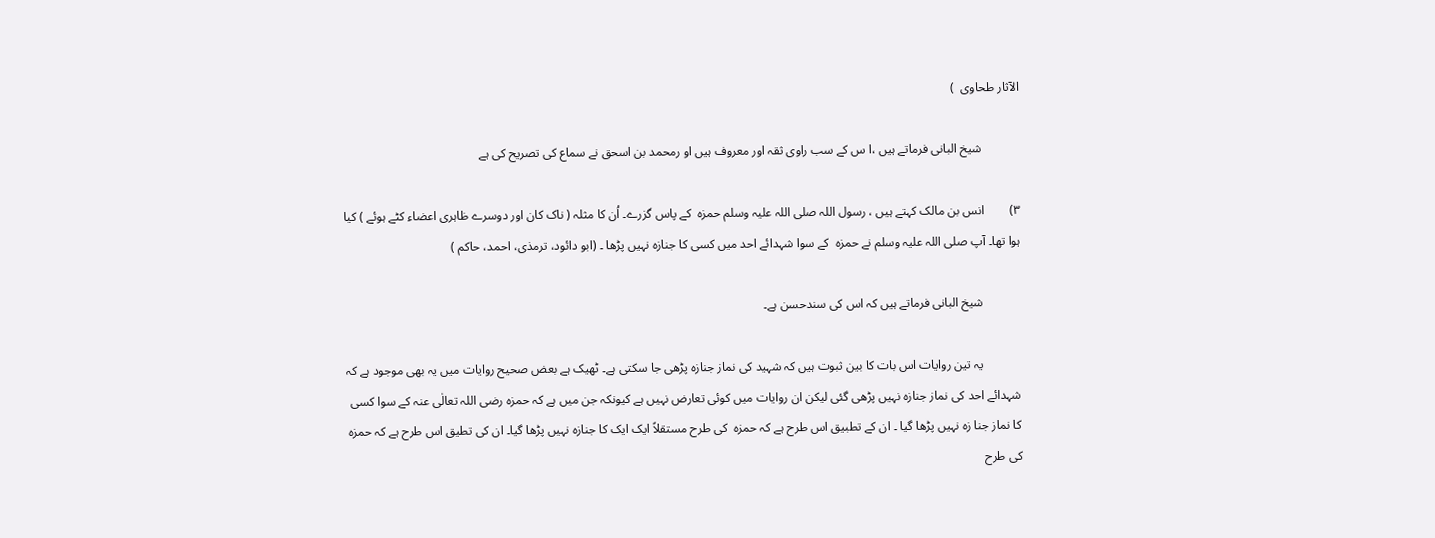الآثار طحاوی  )

            شیخ البانی فرماتے ہیں ،ا س کے سب راوی ثقہ اور معروف ہیں او رمحمد بن اسحق نے سماع کی تصریح کی ہے

۳)        انس بن مالک کہتے ہیں ، رسول اللہ صلی اللہ علیہ وسلم حمزہ  کے پاس گزرے۔ اُن کا مثلہ ( ناک کان اور دوسرے ظاہری اعضاء کٹے ہوئے ) کیا ہوا تھا۔ آپ صلی اللہ علیہ وسلم نے حمزہ  کے سوا شہدائے احد میں کسی کا جنازہ نہیں پڑھا ۔ (ابو دائود، ترمذی، احمد، حاکم )

            شیخ البانی فرماتے ہیں کہ اس کی سندحسن ہے۔

            یہ تین روایات اس بات کا بین ثبوت ہیں کہ شہید کی نماز جنازہ پڑھی جا سکتی ہے۔ ٹھیک ہے بعض صحیح روایات میں یہ بھی موجود ہے کہ شہدائے احد کی نماز جنازہ نہیں پڑھی گئی لیکن ان روایات میں کوئی تعارض نہیں ہے کیونکہ جن میں ہے کہ حمزہ رضی اللہ تعالٰی عنہ کے سوا کسی کا نماز جنا زہ نہیں پڑھا گیا ۔ ان کے تطبیق اس طرح ہے کہ حمزہ  کی طرح مستقلاً ایک ایک کا جنازہ نہیں پڑھا گیا۔ ان کی تطیق اس طرح ہے کہ حمزہ  کی طرح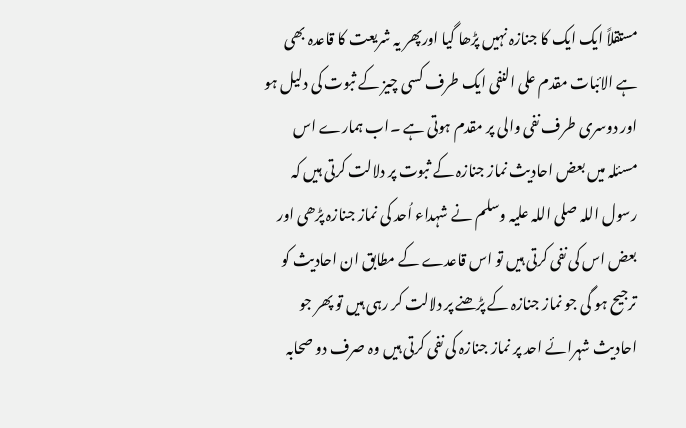مستقلاً ایک ایک کا جنازہ نہیں پڑھا گیا اورپھر یہ شریعت کا قاعدہ بھی ہے الائبات مقدم علی النفی ایک طرف کسی چیز کے ثبوت کی دلیل ہو اور دوسری طرف نفی والی پر مقدم ہوتی ہے ۔اب ہمارے اس مسئلہ میں بعض احادیث نماز جنازہ کے ثبوت پر دلالت کرتی ہیں کہ رسول اللہ صلی اللہ علیہ وسلم نے شہداء اُحد کی نماز جنازہ پڑھی اور بعض اس کی نفی کرتی ہیں تو اس قاعدے کے مطابق ان احادیث کو ترجیح ہو گی جو نماز جنازہ کے پڑھنے پر دلالت کر رہی ہیں تو پھر جو احادیث شہرائے احد پر نماز جنازہ کی نفی کرتی ہیں وہ صرف دو صحابہ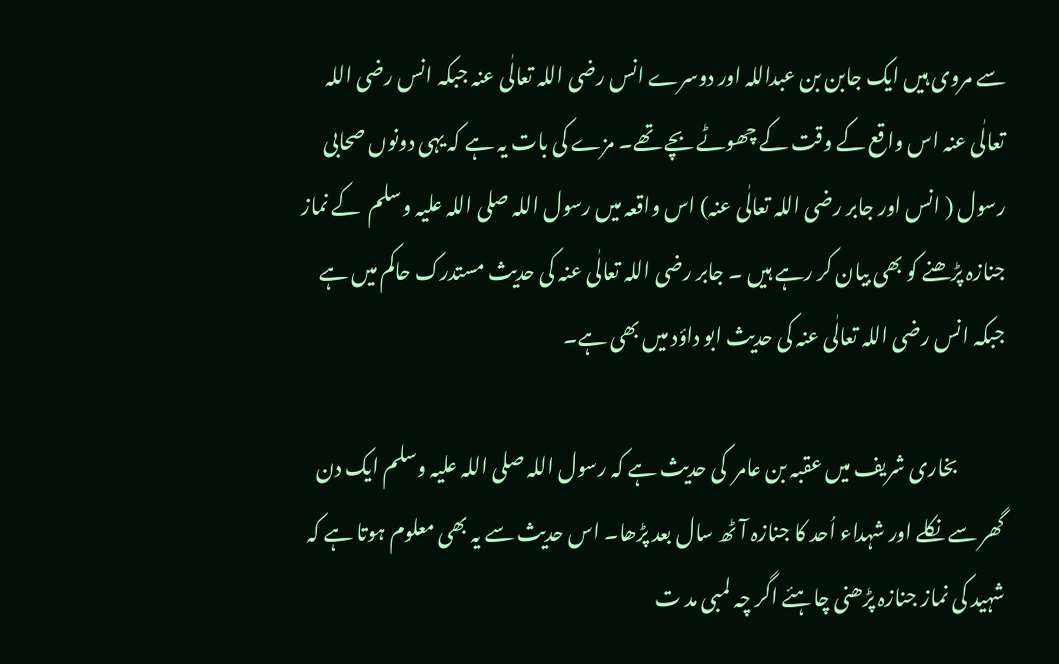سے مروی ہیں ایک جابن بن عبداللہ اور دوسرے انس رضی اللہ تعالٰی عنہ جبکہ انس رضی اللہ تعالٰی عنہ اس واقع کے وقت کے چھوٹے بچے تھے۔ مزے کی بات یہ ہے کہ یہی دونوں صحابی رسول ( انس اور جابر رضی اللہ تعالٰی عنہ) اس واقعہ میں رسول اللہ صلی اللہ علیہ وسلم  کے نماز جنازہ پڑھنے کو بھی بیان کر رہے ہیں ۔ جابر رضی اللہ تعالٰی عنہ کی حدیث مستدرک حاکم میں ہے جبکہ انس رضی اللہ تعالٰی عنہ کی حدیث ابو داؤد میں بھی ہے۔

            بخاری شریف میں عقبہ بن عامر  کی حدیث ہے کہ رسول اللہ صلی اللہ علیہ وسلم ایک دن گھر سے نکلے اور شہداء اُحد کا جنازہ آٹھ سال بعد پڑھا۔ اس حدیث سے یہ بھی معلوم ہوتا ہے کہ شہید کی نماز جنازہ پڑھنی چاہئے اگر چہ لمبی مد ت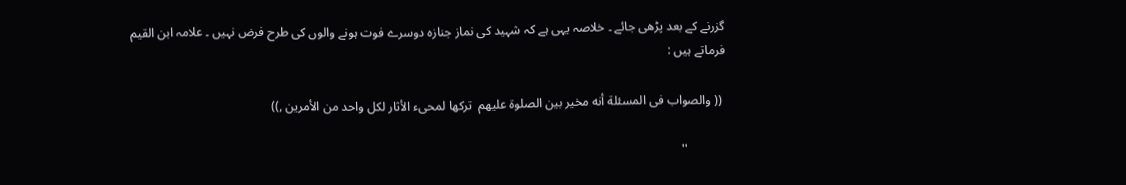گزرنے کے بعد پڑھی جائے ۔ خلاصہ یہی ہے کہ شہید کی نماز جنازہ دوسرے فوت ہونے والوں کی طرح فرض نہیں ۔ علامہ ابن القیم فرماتے ہیں :

 (( والصواب فى المسئلة أنه مخير بين الصلوة عليهم  تركها لمحىء الأثار لكل واحد من الأمرين ,))

            ''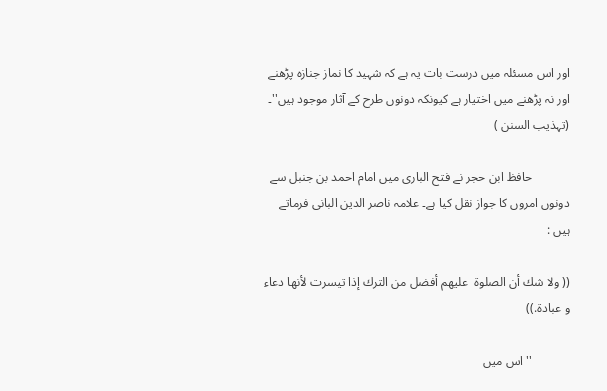اور اس مسئلہ میں درست بات یہ ہے کہ شہید کا نماز جنازہ پڑھنے اور نہ پڑھنے میں اختیار ہے کیونکہ دونوں طرح کے آثار موجود ہیں''۔ (تہذیب السنن )

            حافظ ابن حجر نے فتح الباری میں امام احمد بن جنبل سے دونوں امروں کا جواز نقل کیا ہے۔ علامہ ناصر الدین البانی فرماتے ہیں :

(( ولا شك أن الصلوة  عليهم أفضل من الترك إذا تيسرت لأنها دعاء و عبادة.))

            '' اس میں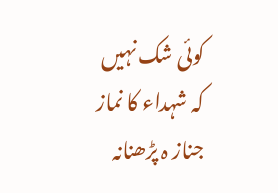کوئی شک نہیں کہ شہداء کا نماز جناز ہ پڑھنانہ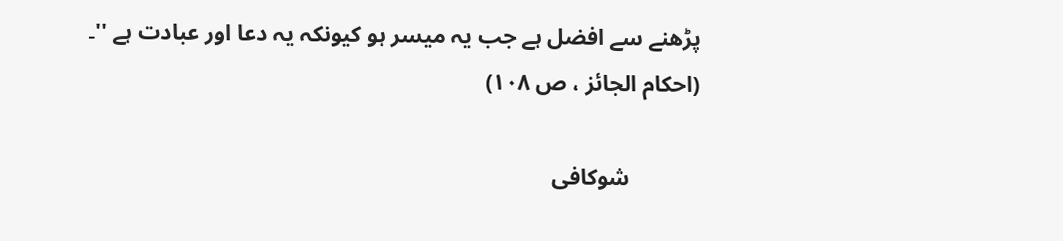پڑھنے سے افضل ہے جب یہ میسر ہو کیونکہ یہ دعا اور عبادت ہے ''۔ (احکام الجائز ، ص ۱۰۸)

            شوکافی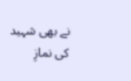نے بھی شہید کی نمازِ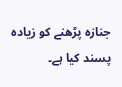جنازہ پڑھنے کو زیادہ پسند کیا ہے۔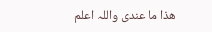ھذا ما عندی واللہ اعلم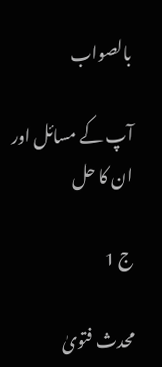بالصواب

آپ کے مسائل اور ان کا حل

ج 1

محدث فتویٰ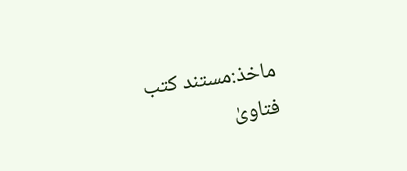ماخذ:مستند کتب فتاویٰ